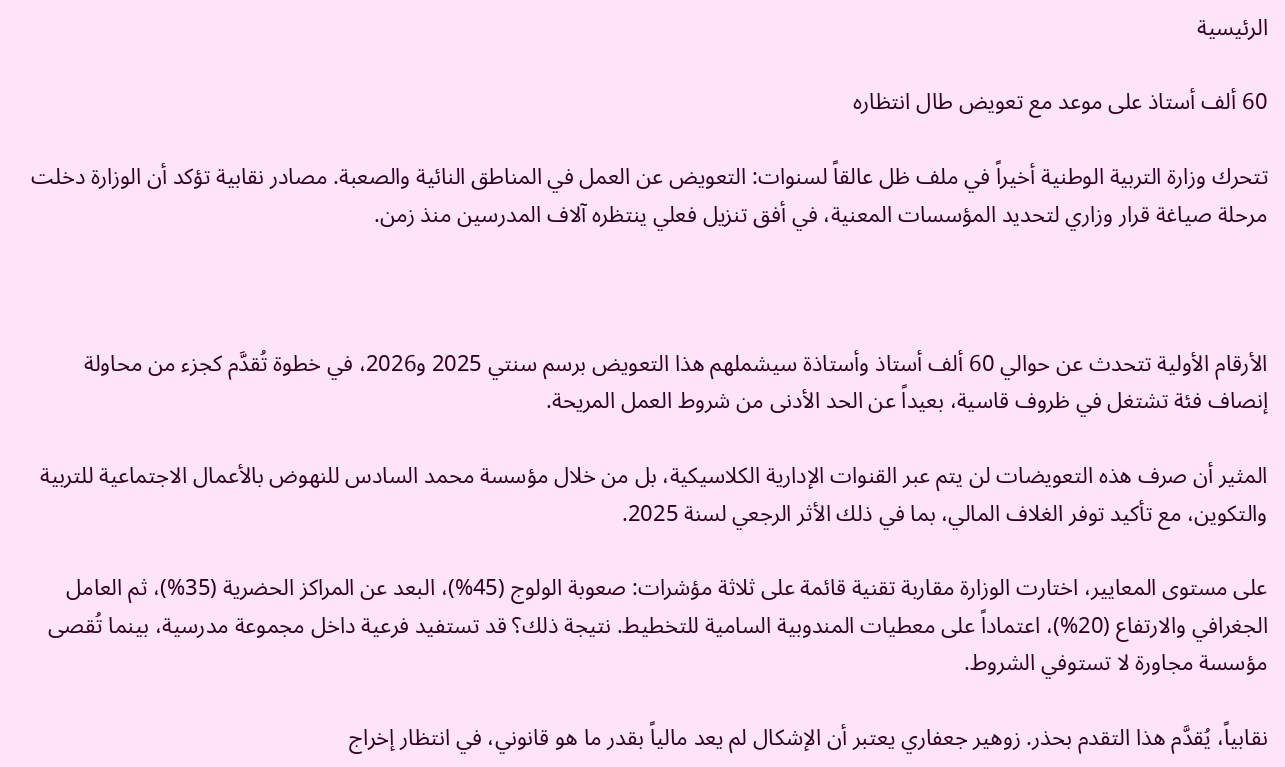الرئيسية

60 ألف أستاذ على موعد مع تعويض طال انتظاره

تتحرك وزارة التربية الوطنية أخيراً في ملف ظل عالقاً لسنوات: التعويض عن العمل في المناطق النائية والصعبة. مصادر نقابية تؤكد أن الوزارة دخلت مرحلة صياغة قرار وزاري لتحديد المؤسسات المعنية، في أفق تنزيل فعلي ينتظره آلاف المدرسين منذ زمن.



الأرقام الأولية تتحدث عن حوالي 60 ألف أستاذ وأستاذة سيشملهم هذا التعويض برسم سنتي 2025 و2026، في خطوة تُقدَّم كجزء من محاولة إنصاف فئة تشتغل في ظروف قاسية، بعيداً عن الحد الأدنى من شروط العمل المريحة.

المثير أن صرف هذه التعويضات لن يتم عبر القنوات الإدارية الكلاسيكية، بل من خلال مؤسسة محمد السادس للنهوض بالأعمال الاجتماعية للتربية والتكوين، مع تأكيد توفر الغلاف المالي، بما في ذلك الأثر الرجعي لسنة 2025.

على مستوى المعايير، اختارت الوزارة مقاربة تقنية قائمة على ثلاثة مؤشرات: صعوبة الولوج (45%)، البعد عن المراكز الحضرية (35%)، ثم العامل الجغرافي والارتفاع (20%)، اعتماداً على معطيات المندوبية السامية للتخطيط. نتيجة ذلك؟ قد تستفيد فرعية داخل مجموعة مدرسية، بينما تُقصى مؤسسة مجاورة لا تستوفي الشروط.

نقابياً، يُقدَّم هذا التقدم بحذر. زوهير جعفاري يعتبر أن الإشكال لم يعد مالياً بقدر ما هو قانوني، في انتظار إخراج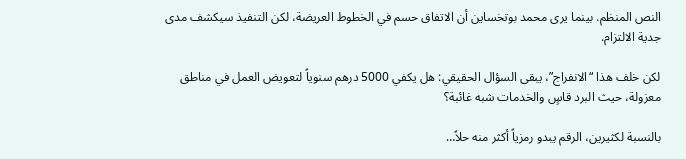النص المنظم. بينما يرى محمد بوتخساين أن الاتفاق حسم في الخطوط العريضة، لكن التنفيذ سيكشف مدى جدية الالتزام.

لكن خلف هذا “الانفراج”، يبقى السؤال الحقيقي: هل يكفي 5000 درهم سنوياً لتعويض العمل في مناطق معزولة، حيث البرد قاسٍ والخدمات شبه غائبة؟

بالنسبة لكثيرين، الرقم يبدو رمزياً أكثر منه حلاً…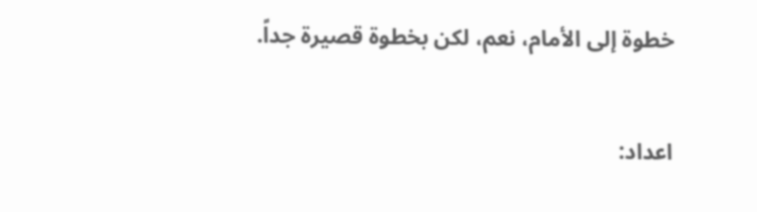خطوة إلى الأمام، نعم، لكن بخطوة قصيرة جداً.

اعداد: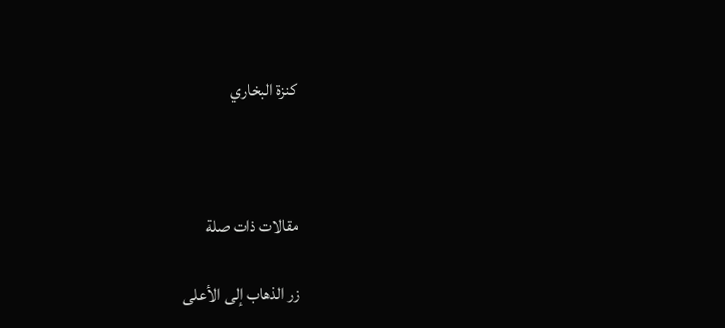كنزة البخاري



مقالات ذات صلة

زر الذهاب إلى الأعلى